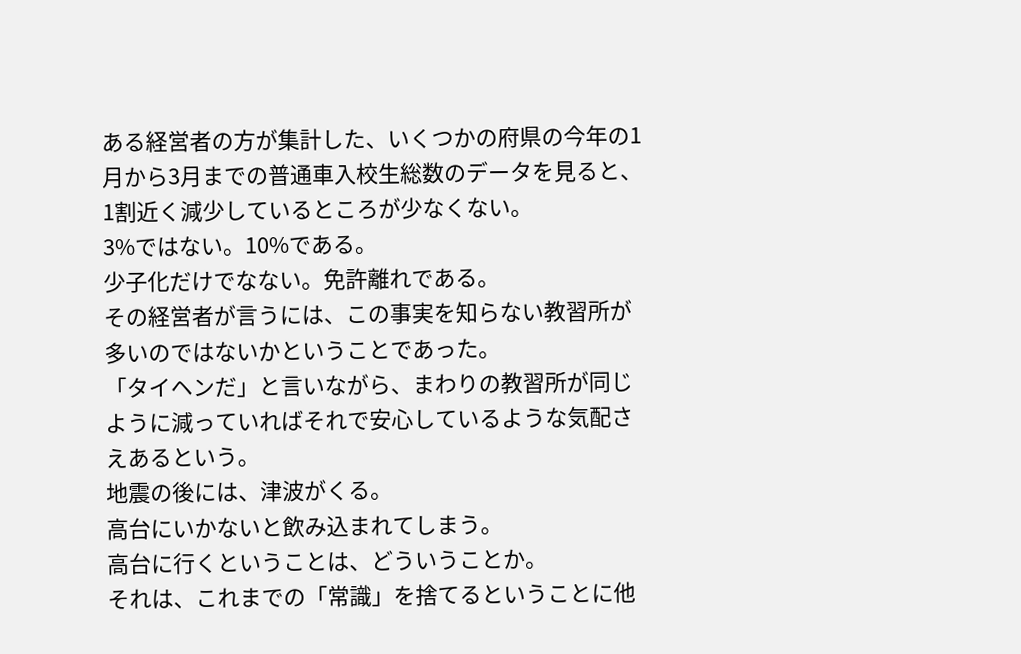ある経営者の方が集計した、いくつかの府県の今年の1月から3月までの普通車入校生総数のデータを見ると、1割近く減少しているところが少なくない。
3%ではない。10%である。
少子化だけでなない。免許離れである。
その経営者が言うには、この事実を知らない教習所が多いのではないかということであった。
「タイヘンだ」と言いながら、まわりの教習所が同じように減っていればそれで安心しているような気配さえあるという。
地震の後には、津波がくる。
高台にいかないと飲み込まれてしまう。
高台に行くということは、どういうことか。
それは、これまでの「常識」を捨てるということに他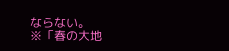ならない。
※「春の大地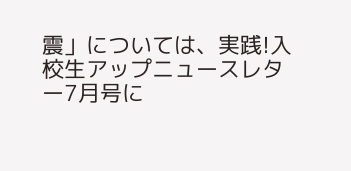震」については、実践!入校生アップニュースレター7月号に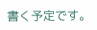書く予定です。